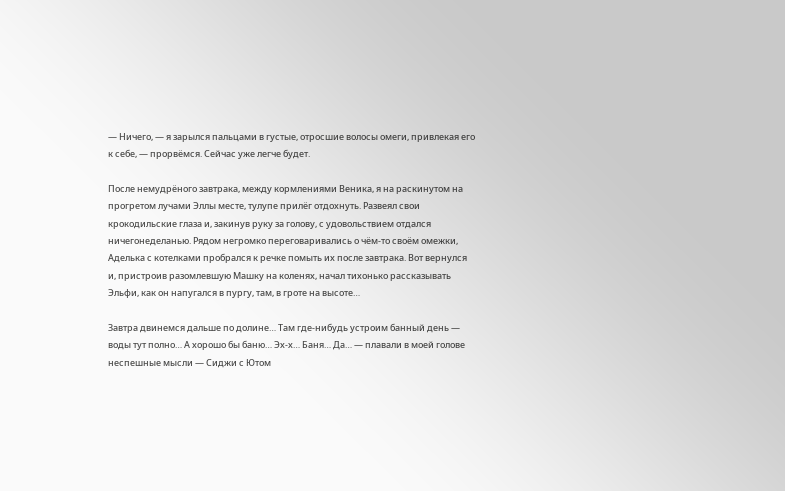— Ничего, — я зарылся пальцами в густые, отросшие волосы омеги, привлекая его к себе, — прорвёмся. Сейчас уже легче будет.

После немудрёного завтрака, между кормлениями Веника, я на раскинутом на прогретом лучами Эллы месте, тулупе прилёг отдохнуть. Развеял свои крокодильские глаза и, закинув руку за голову, с удовольствием отдался ничегонеделанью. Рядом негромко переговаривались о чём-то своём омежки, Аделька с котелками пробрался к речке помыть их после завтрака. Вот вернулся и, пристроив разомлевшую Машку на коленях, начал тихонько рассказывать Эльфи, как он напугался в пургу, там, в гроте на высоте…

Завтра двинемся дальше по долине… Там где-нибудь устроим банный день — воды тут полно… А хорошо бы баню… Эх-х… Баня… Да… — плавали в моей голове неспешные мысли — Сиджи с Ютом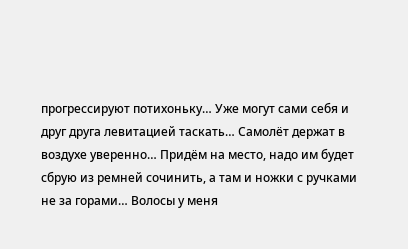прогрессируют потихоньку… Уже могут сами себя и друг друга левитацией таскать… Самолёт держат в воздухе уверенно… Придём на место, надо им будет сбрую из ремней сочинить, а там и ножки с ручками не за горами… Волосы у меня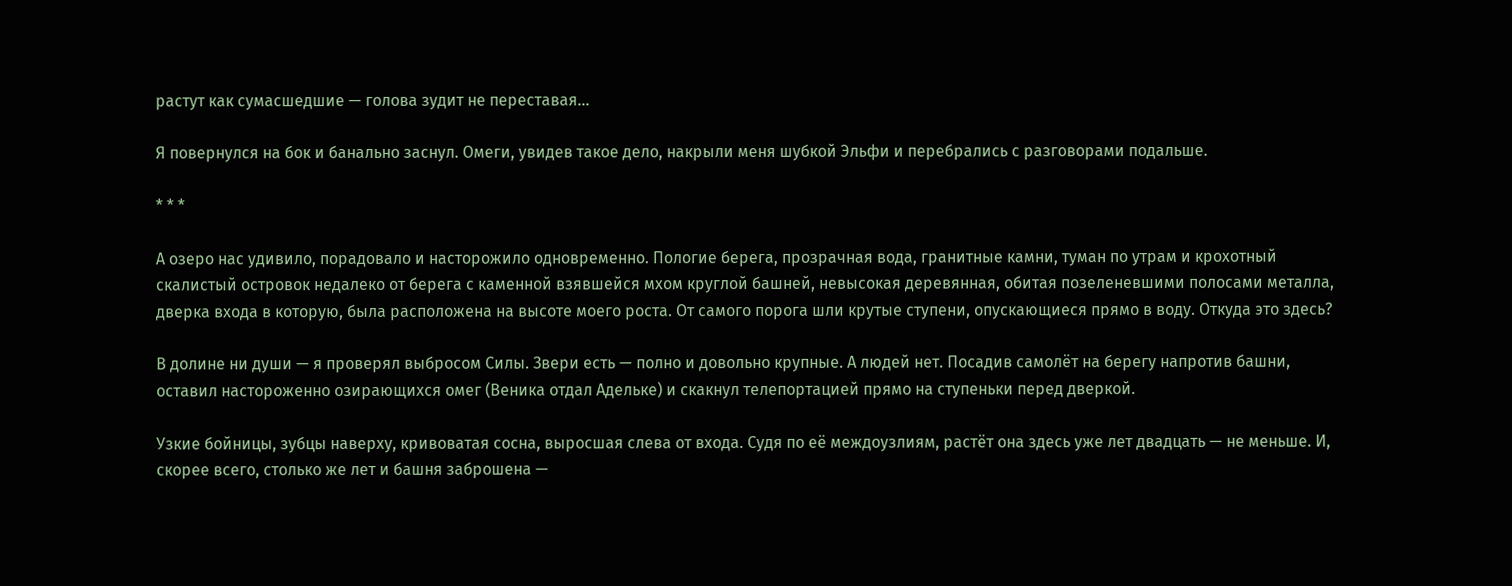растут как сумасшедшие — голова зудит не переставая…

Я повернулся на бок и банально заснул. Омеги, увидев такое дело, накрыли меня шубкой Эльфи и перебрались с разговорами подальше.

* * *

А озеро нас удивило, порадовало и насторожило одновременно. Пологие берега, прозрачная вода, гранитные камни, туман по утрам и крохотный скалистый островок недалеко от берега с каменной взявшейся мхом круглой башней, невысокая деревянная, обитая позеленевшими полосами металла, дверка входа в которую, была расположена на высоте моего роста. От самого порога шли крутые ступени, опускающиеся прямо в воду. Откуда это здесь?

В долине ни души — я проверял выбросом Силы. Звери есть — полно и довольно крупные. А людей нет. Посадив самолёт на берегу напротив башни, оставил настороженно озирающихся омег (Веника отдал Адельке) и скакнул телепортацией прямо на ступеньки перед дверкой.

Узкие бойницы, зубцы наверху, кривоватая сосна, выросшая слева от входа. Судя по её междоузлиям, растёт она здесь уже лет двадцать — не меньше. И, скорее всего, столько же лет и башня заброшена —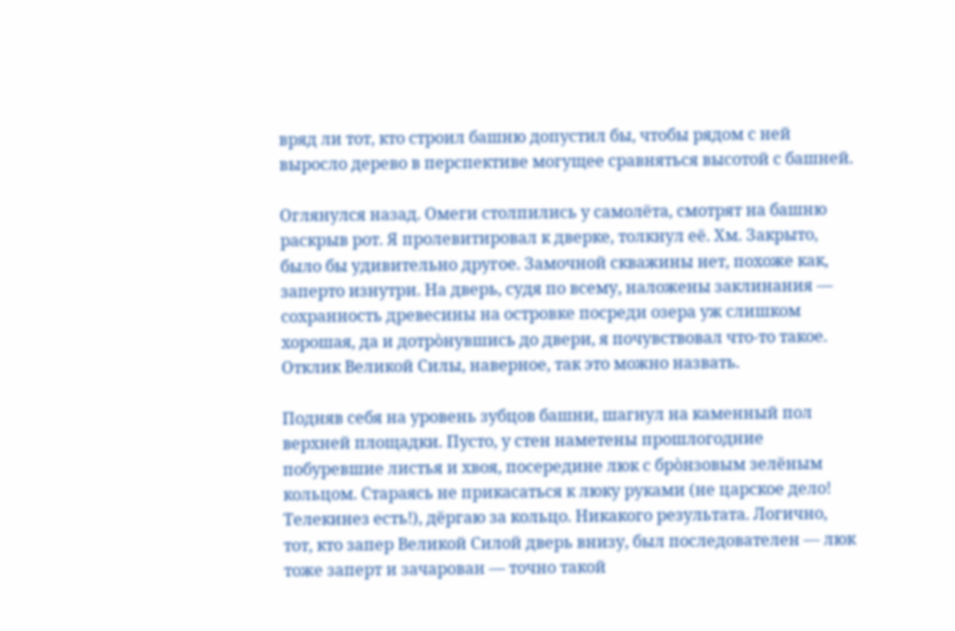вряд ли тот, кто строил башню допустил бы, чтобы рядом с ней выросло дерево в перспективе могущее сравняться высотой с башней.

Оглянулся назад. Омеги столпились у самолёта, смотрят на башню раскрыв рот. Я пролевитировал к дверке, толкнул её. Хм. Закрыто, было бы удивительно другое. Замочной скважины нет, похоже как, заперто изнутри. На дверь, судя по всему, наложены заклинания — сохранность древесины на островке посреди озера уж слишком хорошая, да и дотрòнувшись до двери, я почувствовал что-то такое. Отклик Великой Силы, наверное, так это можно назвать.

Подняв себя на уровень зубцов башни, шагнул на каменный пол верхней площадки. Пусто, у стен наметены прошлогодние побуревшие листья и хвоя, посередине люк с брòнзовым зелёным кольцом. Стараясь не прикасаться к люку руками (не царское дело! Телекинез есть!), дёргаю за кольцо. Никакого результата. Логично, тот, кто запер Великой Силой дверь внизу, был последователен — люк тоже заперт и зачарован — точно такой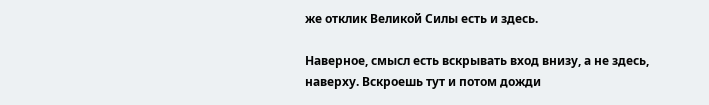же отклик Великой Силы есть и здесь.

Наверное, смысл есть вскрывать вход внизу, а не здесь, наверху. Вскроешь тут и потом дожди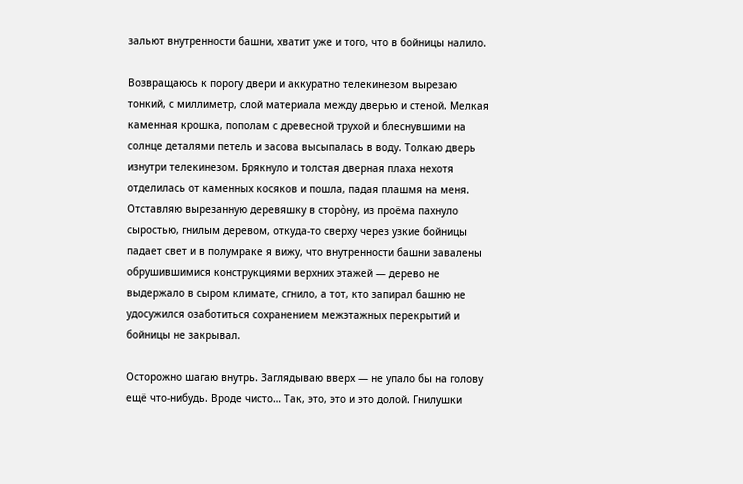зальют внутренности башни, хватит уже и того, что в бойницы налило.

Возвращаюсь к порогу двери и аккуратно телекинезом вырезаю тонкий, с миллиметр, слой материала между дверью и стеной. Мелкая каменная крошка, пополам с древесной трухой и блеснувшими на солнце деталями петель и засова высыпалась в воду. Толкаю дверь изнутри телекинезом. Брякнуло и толстая дверная плаха нехотя отделилась от каменных косяков и пошла, падая плашмя на меня. Отставляю вырезанную деревяшку в сторòну, из проёма пахнуло сыростью, гнилым деревом, откуда-то сверху через узкие бойницы падает свет и в полумраке я вижу, что внутренности башни завалены обрушившимися конструкциями верхних этажей — дерево не выдержало в сыром климате, сгнило, а тот, кто запирал башню не удосужился озаботиться сохранением межэтажных перекрытий и бойницы не закрывал.

Осторожно шагаю внутрь. Заглядываю вверх — не упало бы на голову ещё что-нибудь. Вроде чисто… Так, это, это и это долой. Гнилушки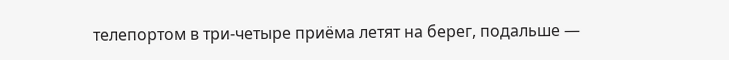телепортом в три-четыре приёма летят на берег, подальше —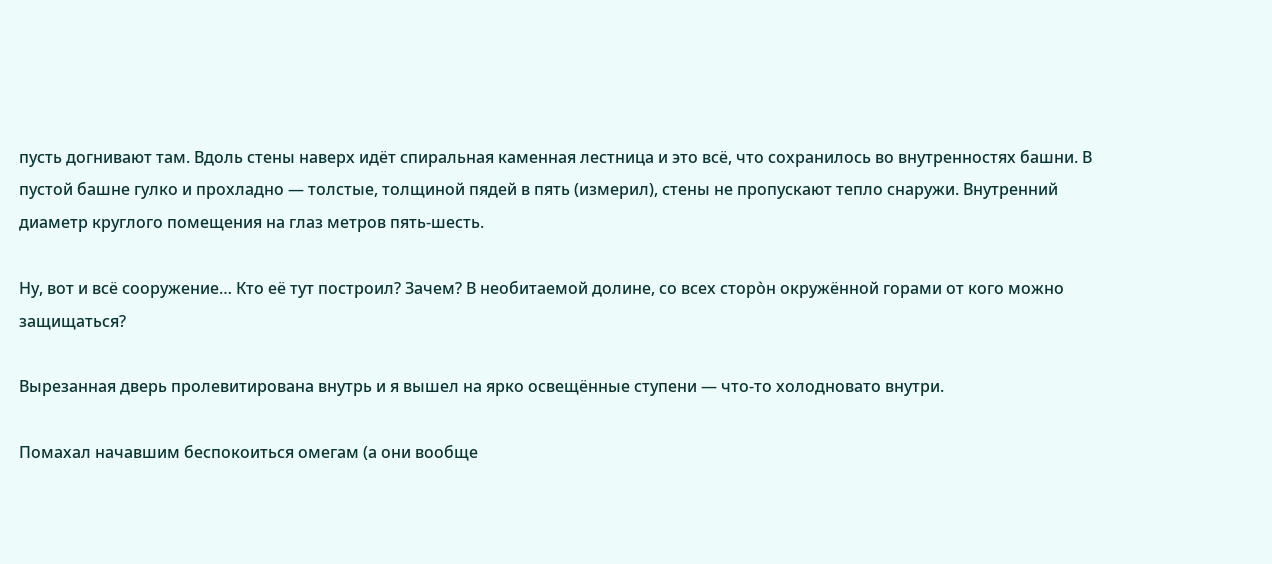пусть догнивают там. Вдоль стены наверх идёт спиральная каменная лестница и это всё, что сохранилось во внутренностях башни. В пустой башне гулко и прохладно — толстые, толщиной пядей в пять (измерил), стены не пропускают тепло снаружи. Внутренний диаметр круглого помещения на глаз метров пять-шесть.

Ну, вот и всё сооружение… Кто её тут построил? Зачем? В необитаемой долине, со всех сторòн окружённой горами от кого можно защищаться?

Вырезанная дверь пролевитирована внутрь и я вышел на ярко освещённые ступени — что-то холодновато внутри.

Помахал начавшим беспокоиться омегам (а они вообще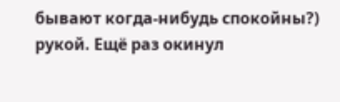бывают когда-нибудь спокойны?) рукой. Ещё раз окинул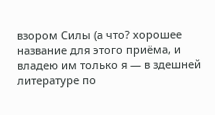взором Силы (а что? хорошее название для этого приёма, и владею им только я — в здешней литературе по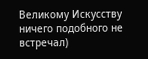Великому Искусству ничего подобного не встречал)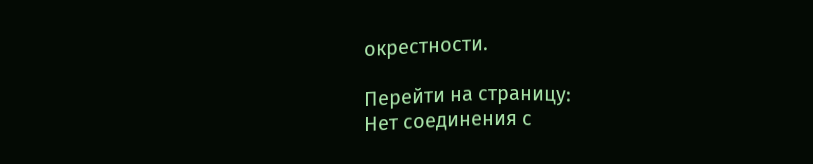окрестности.

Перейти на страницу:
Нет соединения с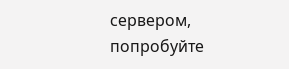сервером, попробуйте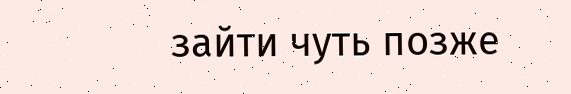зайти чуть позже